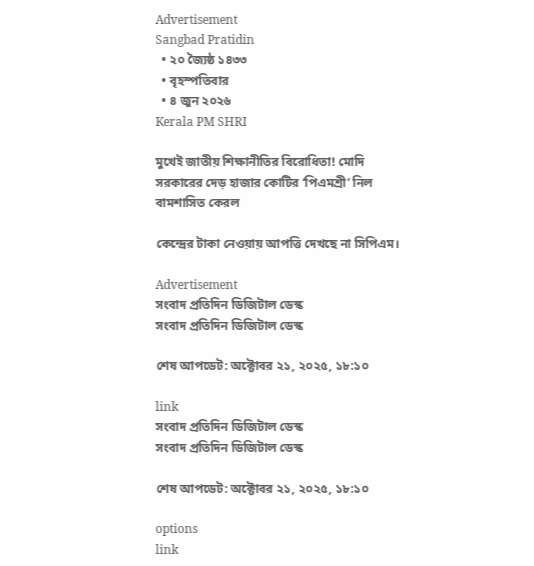Advertisement
Sangbad Pratidin
  • ২০ জ্যৈষ্ঠ ১৪৩৩
  • বৃহস্পতিবার
  • ৪ জুন ২০২৬
Kerala PM SHRI

মুখেই জাতীয় শিক্ষানীতির বিরোধিতা! মোদি সরকারের দেড় হাজার কোটির ‘পিএমশ্রী’ নিল বামশাসিত কেরল

কেন্দ্রের টাকা নেওয়ায় আপত্তি দেখছে না সিপিএম।

Advertisement
সংবাদ প্রতিদিন ডিজিটাল ডেস্ক
সংবাদ প্রতিদিন ডিজিটাল ডেস্ক

শেষ আপডেট: অক্টোবর ২১, ২০২৫, ১৮:১০

link
সংবাদ প্রতিদিন ডিজিটাল ডেস্ক
সংবাদ প্রতিদিন ডিজিটাল ডেস্ক

শেষ আপডেট: অক্টোবর ২১, ২০২৫, ১৮:১০

options
link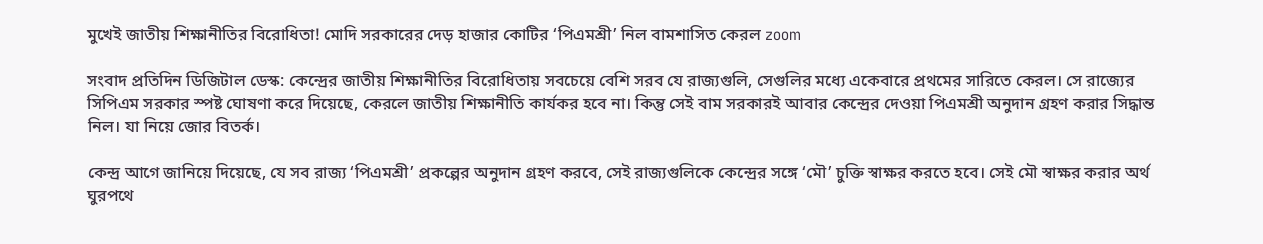মুখেই জাতীয় শিক্ষানীতির বিরোধিতা! মোদি সরকারের দেড় হাজার কোটির ‘পিএমশ্রী’ নিল বামশাসিত কেরল zoom

সংবাদ প্রতিদিন ডিজিটাল ডেস্ক: কেন্দ্রের জাতীয় শিক্ষানীতির বিরোধিতায় সবচেয়ে বেশি সরব যে রাজ্যগুলি, সেগুলির মধ্যে একেবারে প্রথমের সারিতে কেরল। সে রাজ্যের সিপিএম সরকার স্পষ্ট ঘোষণা করে দিয়েছে, কেরলে জাতীয় শিক্ষানীতি কার্যকর হবে না। কিন্তু সেই বাম সরকারই আবার কেন্দ্রের দেওয়া পিএমশ্রী অনুদান গ্রহণ করার সিদ্ধান্ত নিল। যা নিয়ে জোর বিতর্ক।

কেন্দ্র আগে জানিয়ে দিয়েছে, যে সব রাজ্য ‘পিএমশ্রী’ প্রকল্পের অনুদান গ্রহণ করবে, সেই রাজ্যগুলিকে কেন্দ্রের সঙ্গে ‘মৌ’ চুক্তি স্বাক্ষর করতে হবে। সেই মৌ স্বাক্ষর করার অর্থ ঘুরপথে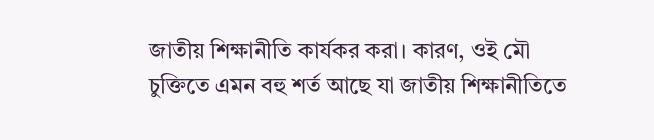জাতীয় শিক্ষানীতি কার্যকর করা। কারণ, ওই মৌ চুক্তিতে এমন বহু শর্ত আছে যা জাতীয় শিক্ষানীতিতে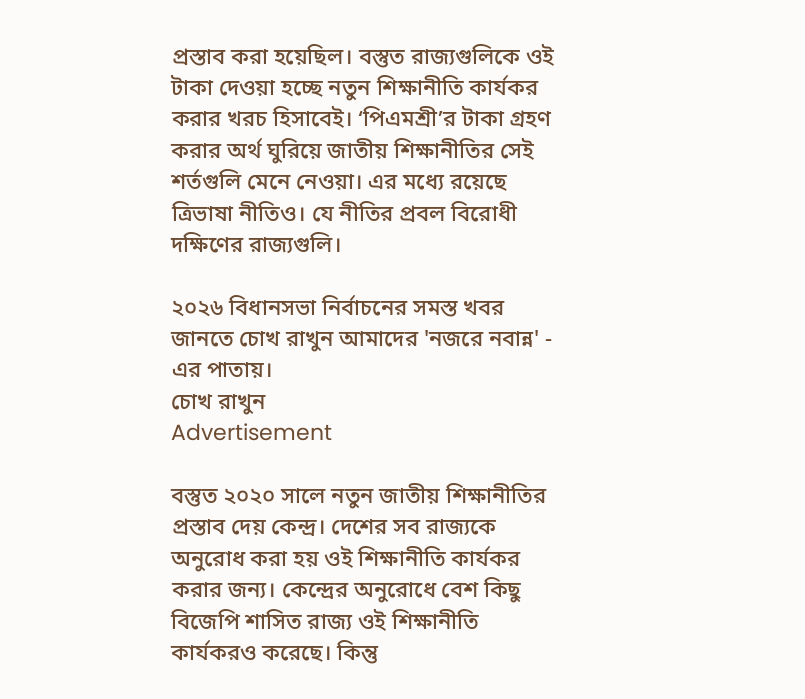প্রস্তাব করা হয়েছিল। বস্তুত রাজ্যগুলিকে ওই টাকা দেওয়া হচ্ছে নতুন শিক্ষানীতি কার্যকর করার খরচ হিসাবেই। ‘পিএমশ্রী’র টাকা গ্রহণ করার অর্থ ঘুরিয়ে জাতীয় শিক্ষানীতির সেই শর্তগুলি মেনে নেওয়া। এর মধ্যে রয়েছে ত্রিভাষা নীতিও। যে নীতির প্রবল বিরোধী দক্ষিণের রাজ্যগুলি।

২০২৬ বিধানসভা নির্বাচনের সমস্ত খবর জানতে চোখ রাখুন আমাদের 'নজরে নবান্ন' - এর পাতায়।
চোখ রাখুন
Advertisement

বস্তুত ২০২০ সালে নতুন জাতীয় শিক্ষানীতির প্রস্তাব দেয় কেন্দ্র। দেশের সব রাজ্যকে অনুরোধ করা হয় ওই শিক্ষানীতি কার্যকর করার জন্য। কেন্দ্রের অনুরোধে বেশ কিছু বিজেপি শাসিত রাজ্য ওই শিক্ষানীতি কার্যকরও করেছে। কিন্তু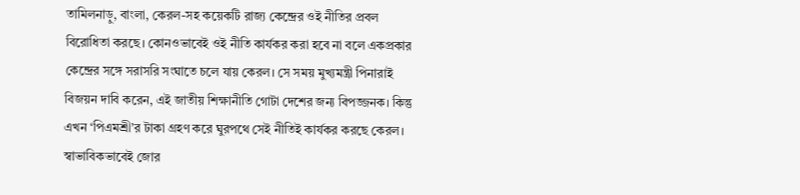তামিলনাড়ু, বাংলা, কেরল-সহ কয়েকটি রাজ্য কেন্দ্রের ওই নীতির প্রবল বিরোধিতা করছে। কোনওভাবেই ওই নীতি কার্যকর করা হবে না বলে একপ্রকার কেন্দ্রের সঙ্গে সরাসরি সংঘাতে চলে যায় কেরল। সে সময় মুখ্যমন্ত্রী পিনারাই বিজয়ন দাবি করেন, এই জাতীয় শিক্ষানীতি গোটা দেশের জন্য বিপজ্জনক। কিন্তু এখন ‘পিএমশ্রী’র টাকা গ্রহণ করে ঘুরপথে সেই নীতিই কার্যকর করছে কেরল। স্বাভাবিকভাবেই জোর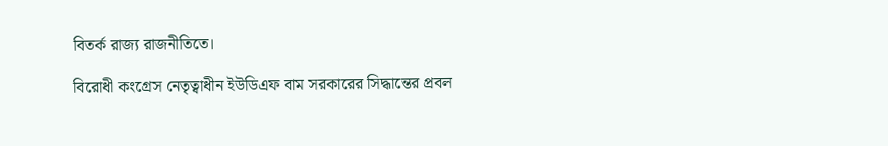বিতর্ক রাজ্য রাজনীতিতে।

বিরোধী কংগ্রেস নেতৃত্বাধীন ইউডিএফ বাম সরকারের সিদ্ধান্তের প্রবল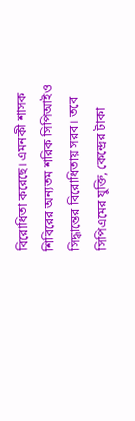বিরোধিতা করেছে। এমনকী শাসক শিবিরের অন্যতম শরিক সিপিআইও সিদ্ধান্তের বিরোধিতায় সরব। তবে সিপিএমের যুক্তি, কেন্দ্রের টাকা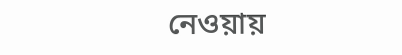নেওয়ায়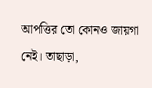আপত্তির তো কোনও জায়গা নেই। তাছাড়া,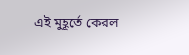এই মুহূর্তে কেরল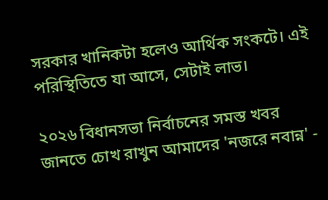সরকার খানিকটা হলেও আর্থিক সংকটে। এই পরিস্থিতিতে যা আসে, সেটাই লাভ।

২০২৬ বিধানসভা নির্বাচনের সমস্ত খবর জানতে চোখ রাখুন আমাদের 'নজরে নবান্ন' -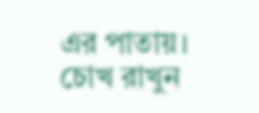এর পাতায়।
চোখ রাখুন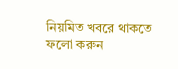নিয়মিত খবরে থাকতে ফলো করুন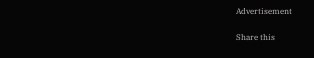Advertisement

Share this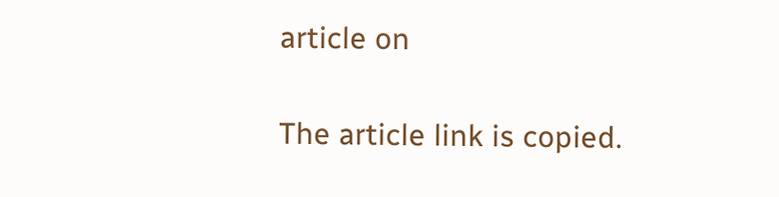article on

The article link is copied.